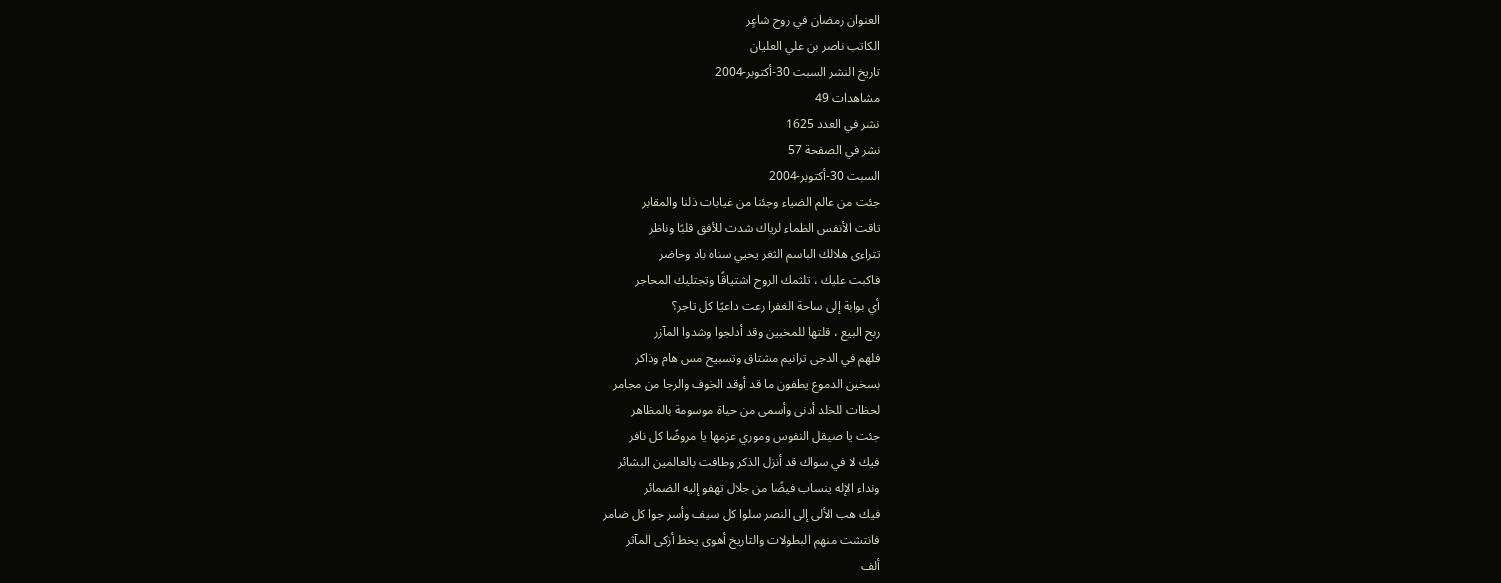العنوان رمضان في روح شاعٍر
الكاتب ناصر بن علي العليان
تاريخ النشر السبت 30-أكتوبر-2004
مشاهدات 49
نشر في العدد 1625
نشر في الصفحة 57
السبت 30-أكتوبر-2004
جئت من عالم الضياء وجئنا من غيابات ذلنا والمقابر
تاقت الأنفس الظماء لرياك شدت للأفق قلبًا وناظر
تتراءى هلالك الباسم الثغر يحيي سناه باد وحاضر
فاكبت عليك ، تلثمك الروح اشتياقًا وتجتليك المحاجر
أي بوابة إلى ساحة الغفرا رعت داعيًا كل تاجر؟
ربح البيع ، قلتها للمخبين وقد أدلجوا وشدوا المآزر
فلهم في الدجى ترانيم مشتاق وتسبيح مس هام وذاكر
بسخين الدموع يطفون ما قد أوقد الخوف والرجا من مجامر
لحظات للخلد أدنى وأسمى من حياة موسومة بالمظاهر
جئت يا صيقل النفوس وموري عزمها یا مروضًا كل نافر
فيك لا في سواك قد أنزل الذكر وطافت بالعالمين البشائر
ونداء الإله ينساب فيضًا من جلال تهفو إليه الضمائر
فيك هب الألى إلى النصر سلوا كل سيف وأسر جوا كل ضامر
فانتشت منهم البطولات والتاريخ أهوى يخط أزكى المآثر
ألف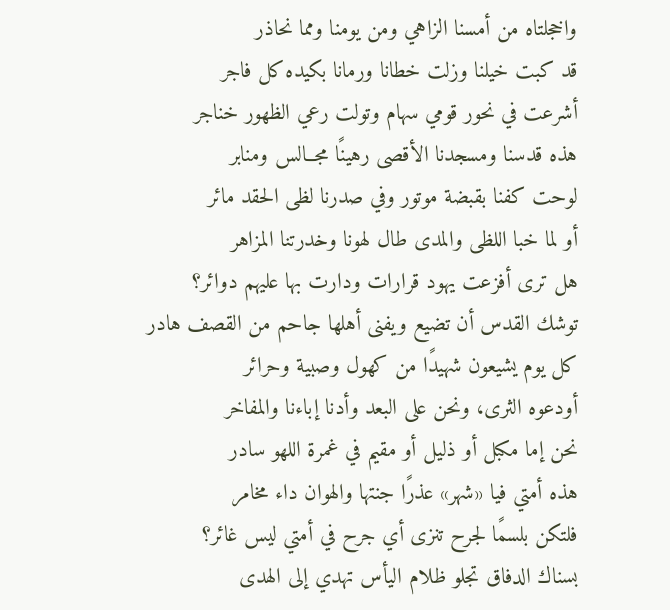واخجلتاه من أمسنا الزاهي ومن يومنا ومما نحاذر
قد كبت خيلنا وزلت خطانا ورمانا بكیده کل فاجر
أشرعت في نحور قومي سهام وتولت رعي الظهور خناجر
هذه قدسنا ومسجدنا الأقصى رهينًا مجــالس ومنابر
لوحت كفنا بقبضة موتور وفي صدرنا لظى الحقد مائر
أو لما خبا اللظى والمدى طال لهونا وخدرتنا المزاهر
هل ترى أفزعت يهود قرارات ودارت بها عليهم دوائر؟
توشك القدس أن تضيع ويفنى أهلها جاحم من القصف هادر
كل يوم يشيعون شهيدًا من كهول وصبية وحرائر
أودعوه الثرى، ونحن على البعد وأدنا إباءنا والمفاخر
نحن إما مكبل أو ذليل أو مقيم في غمرة اللهو سادر
هذه أمتي فيا «شهر» عذرًا جنتها والهوان داء مخامر
فلتكن بلسمًا لجرح تنزى أي جرح في أمتي ليس غائر؟
بسناك الدفاق تجلو ظلام اليأس تهدي إلى الهدى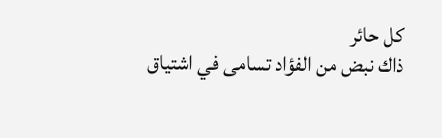كل حائر
ذاك نبض من الفؤاد تسامى في اشتياق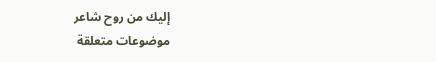إليك من روح شاعر
موضوعات متعلقة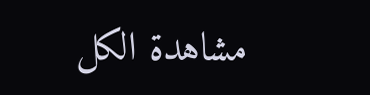مشاهدة الكل